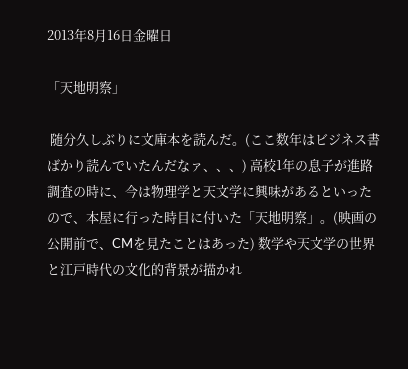2013年8月16日金曜日

「天地明察」

 随分久しぶりに文庫本を読んだ。(ここ数年はビジネス書ばかり読んでいたんだなァ、、、) 高校1年の息子が進路調査の時に、今は物理学と天文学に興味があるといったので、本屋に行った時目に付いた「天地明察」。(映画の公開前で、CMを見たことはあった) 数学や天文学の世界と江戸時代の文化的背景が描かれ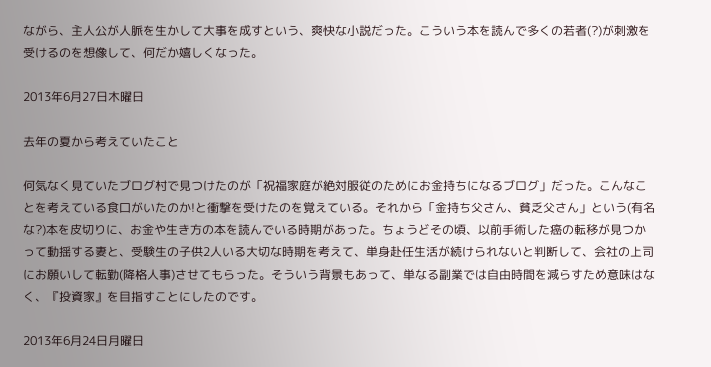ながら、主人公が人脈を生かして大事を成すという、爽快な小説だった。こういう本を読んで多くの若者(?)が刺激を受けるのを想像して、何だか嬉しくなった。

2013年6月27日木曜日

去年の夏から考えていたこと

何気なく見ていたブログ村で見つけたのが「祝福家庭が絶対服従のためにお金持ちになるブログ」だった。こんなことを考えている食口がいたのか!と衝撃を受けたのを覚えている。それから「金持ち父さん、貧乏父さん」という(有名な?)本を皮切りに、お金や生き方の本を読んでいる時期があった。ちょうどその頃、以前手術した癌の転移が見つかって動揺する妻と、受験生の子供2人いる大切な時期を考えて、単身赴任生活が続けられないと判断して、会社の上司にお願いして転勤(降格人事)させてもらった。そういう背景もあって、単なる副業では自由時間を減らすため意味はなく、『投資家』を目指すことにしたのです。

2013年6月24日月曜日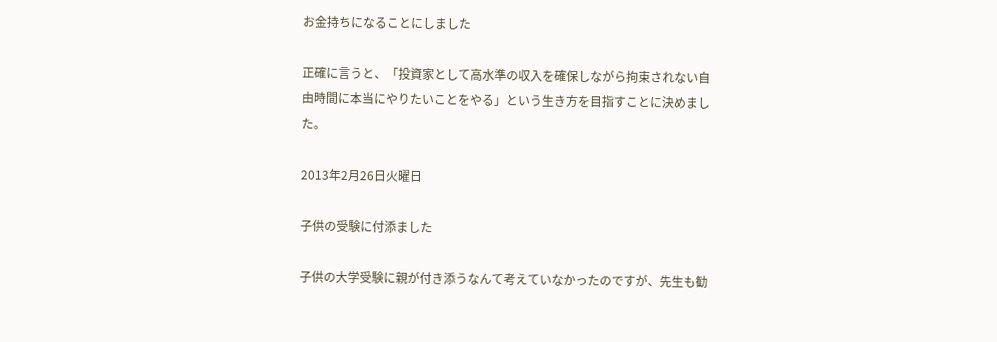お金持ちになることにしました

正確に言うと、「投資家として高水準の収入を確保しながら拘束されない自由時間に本当にやりたいことをやる」という生き方を目指すことに決めました。

2013年2月26日火曜日

子供の受験に付添ました

子供の大学受験に親が付き添うなんて考えていなかったのですが、先生も勧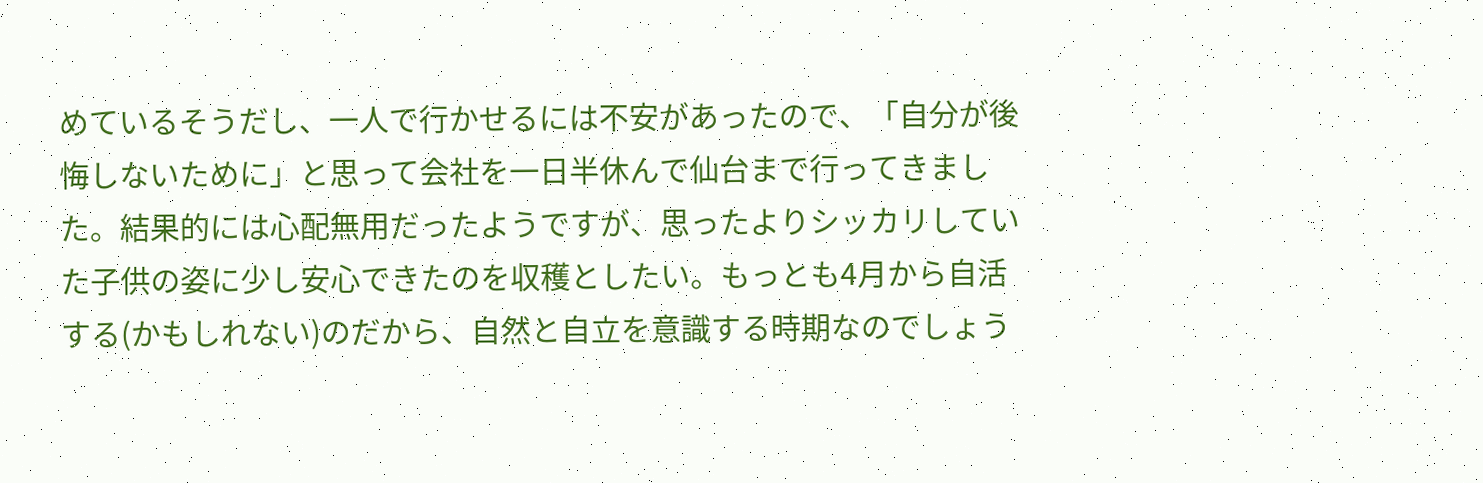めているそうだし、一人で行かせるには不安があったので、「自分が後悔しないために」と思って会社を一日半休んで仙台まで行ってきました。結果的には心配無用だったようですが、思ったよりシッカリしていた子供の姿に少し安心できたのを収穫としたい。もっとも4月から自活する(かもしれない)のだから、自然と自立を意識する時期なのでしょう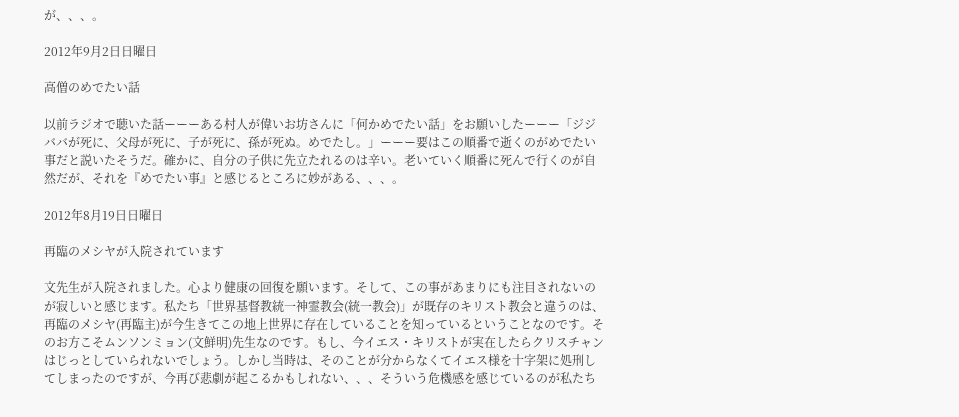が、、、。

2012年9月2日日曜日

高僧のめでたい話

以前ラジオで聴いた話ーーーある村人が偉いお坊さんに「何かめでたい話」をお願いしたーーー「ジジババが死に、父母が死に、子が死に、孫が死ぬ。めでたし。」ーーー要はこの順番で逝くのがめでたい事だと説いたそうだ。確かに、自分の子供に先立たれるのは辛い。老いていく順番に死んで行くのが自然だが、それを『めでたい事』と感じるところに妙がある、、、。

2012年8月19日日曜日

再臨のメシヤが入院されています

文先生が入院されました。心より健康の回復を願います。そして、この事があまりにも注目されないのが寂しいと感じます。私たち「世界基督教統一神霊教会(統一教会)」が既存のキリスト教会と違うのは、再臨のメシヤ(再臨主)が今生きてこの地上世界に存在していることを知っているということなのです。そのお方こそムンソンミョン(文鮮明)先生なのです。もし、今イエス・キリストが実在したらクリスチャンはじっとしていられないでしょう。しかし当時は、そのことが分からなくてイエス様を十字架に処刑してしまったのですが、今再び悲劇が起こるかもしれない、、、そういう危機感を感じているのが私たち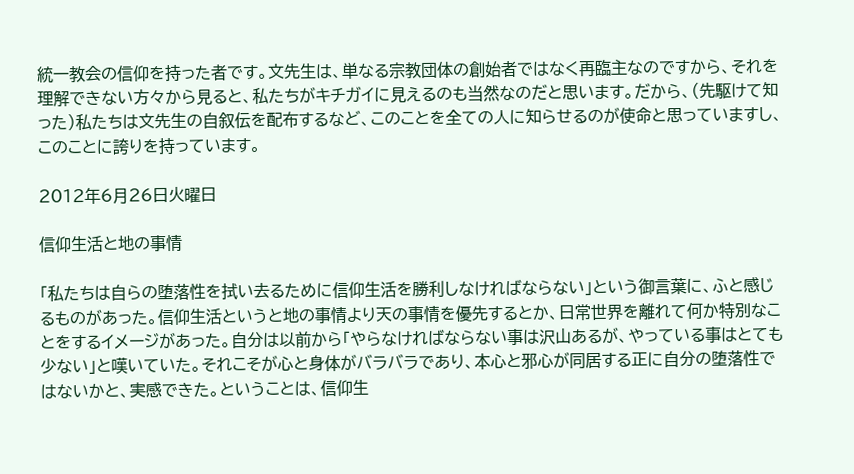統一教会の信仰を持った者です。文先生は、単なる宗教団体の創始者ではなく再臨主なのですから、それを理解できない方々から見ると、私たちがキチガイに見えるのも当然なのだと思います。だから、(先駆けて知った)私たちは文先生の自叙伝を配布するなど、このことを全ての人に知らせるのが使命と思っていますし、このことに誇りを持っています。

2012年6月26日火曜日

信仰生活と地の事情

「私たちは自らの堕落性を拭い去るために信仰生活を勝利しなければならない」という御言葉に、ふと感じるものがあった。信仰生活というと地の事情より天の事情を優先するとか、日常世界を離れて何か特別なことをするイメージがあった。自分は以前から「やらなければならない事は沢山あるが、やっている事はとても少ない」と嘆いていた。それこそが心と身体がバラバラであり、本心と邪心が同居する正に自分の堕落性ではないかと、実感できた。ということは、信仰生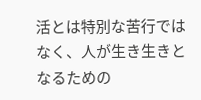活とは特別な苦行ではなく、人が生き生きとなるための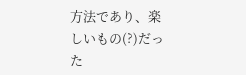方法であり、楽しいもの(?)だった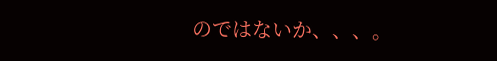のではないか、、、。